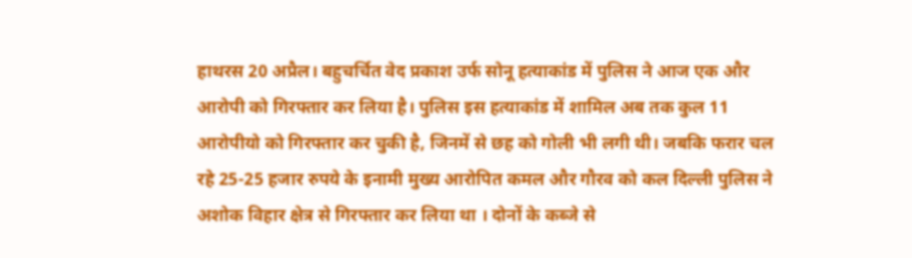हाथरस 20 अप्रैल। बहुचर्चित वेद प्रकाश उर्फ सोनू हत्याकांड में पुलिस ने आज एक और आरोपी को गिरफ्तार कर लिया है। पुलिस इस हत्याकांड में शामिल अब तक कुल 11 आरोपीयो को गिरफ्तार कर चुकी है, जिनमें से छह को गोली भी लगी थी। जबकि फरार चल रहे 25-25 हजार रुपये के इनामी मुख्य आरोपित कमल और गौरव को कल दिल्ली पुलिस ने अशोक विहार क्षेत्र से गिरफ्तार कर लिया था । दोनों के कब्जे से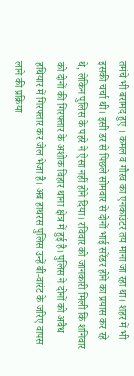तमंचे भी बरामद हुए । कमल व गौरव का एनकाउंटर तय माना जा रहा था। शहर में भी इसकी चर्चा थी। इसी डर से पिछले सोमवार से दोनों भाई सरेंडर होने का प्रयास कर रहे थे, लेकिन पुलिस के पहरे ने ऐसा नहीं होने दिया। रविवार को जानकारी मिली कि शनिवार को दोनों की गिरफ्तार के अशोक विहार थाना क्षेत्र में हुई है। पुलिस ने दोनों को अवैध हथियार में गिरफ्तार कर जेल भेजा है। अब हाथरस पुलिस उन्हें बी-वारंट के जरिए वापस लाने की प्रक्रिया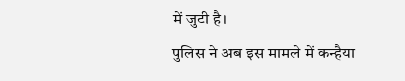में जुटी है।
पुलिस ने अब इस मामले में कन्हैया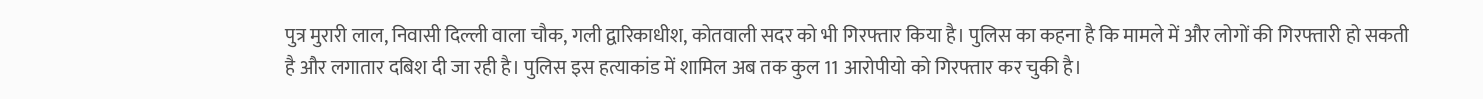पुत्र मुरारी लाल, निवासी दिल्ली वाला चौक, गली द्वारिकाधीश, कोतवाली सदर को भी गिरफ्तार किया है। पुलिस का कहना है कि मामले में और लोगों की गिरफ्तारी हो सकती है और लगातार दबिश दी जा रही है। पुलिस इस हत्याकांड में शामिल अब तक कुल 11 आरोपीयो को गिरफ्तार कर चुकी है।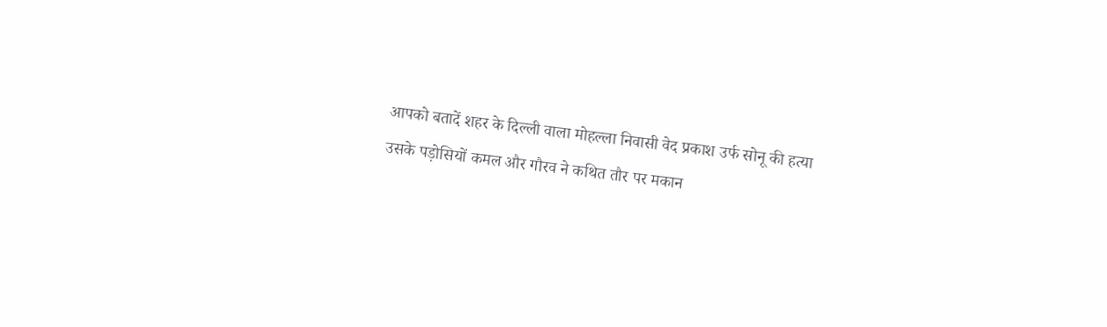आपको बतादें शहर के दिल्ली वाला मोहल्ला निवासी वेद प्रकाश उर्फ सोनू की हत्या उसके पड़ोसियों कमल और गौरव ने कथित तौर पर मकान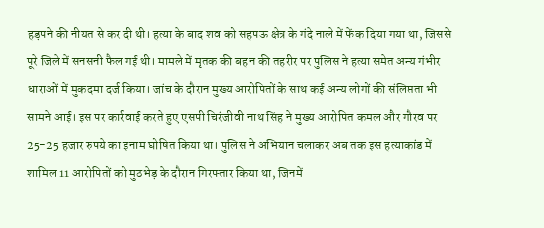हड़पने की नीयत से कर दी थी। हत्या के बाद शव को सहपऊ क्षेत्र के गंदे नाले में फेंक दिया गया था, जिससे पूरे जिले में सनसनी फैल गई थी। मामले में मृतक की बहन की तहरीर पर पुलिस ने हत्या समेत अन्य गंभीर धाराओं में मुकदमा दर्ज किया। जांच के दौरान मुख्य आरोपितों के साथ कई अन्य लोगों की संलिप्तता भी सामने आई। इस पर कार्रवाई करते हुए एसपी चिरंजीवी नाथ सिंह ने मुख्य आरोपित कमल और गौरव पर 25-25 हजार रुपये का इनाम घोषित किया था। पुलिस ने अभियान चलाकर अब तक इस हत्याकांड में शामिल 11 आरोपितों को मुठभेड़ के दौरान गिरफ्तार किया था, जिनमें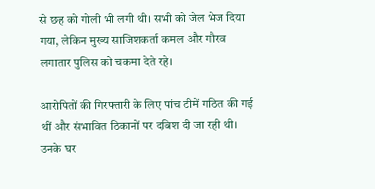से छह को गोली भी लगी थी। सभी को जेल भेज दिया गया, लेकिन मुख्य साजिशकर्ता कमल और गौरव लगातार पुलिस को चकमा देते रहे।

आरोपितों की गिरफ्तारी के लिए पांच टीमें गठित की गई थीं और संभावित ठिकानों पर दबिश दी जा रही थी। उनके घर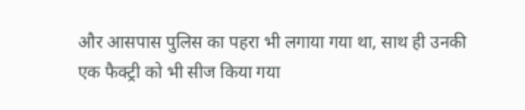और आसपास पुलिस का पहरा भी लगाया गया था, साथ ही उनकी एक फैक्ट्री को भी सीज किया गया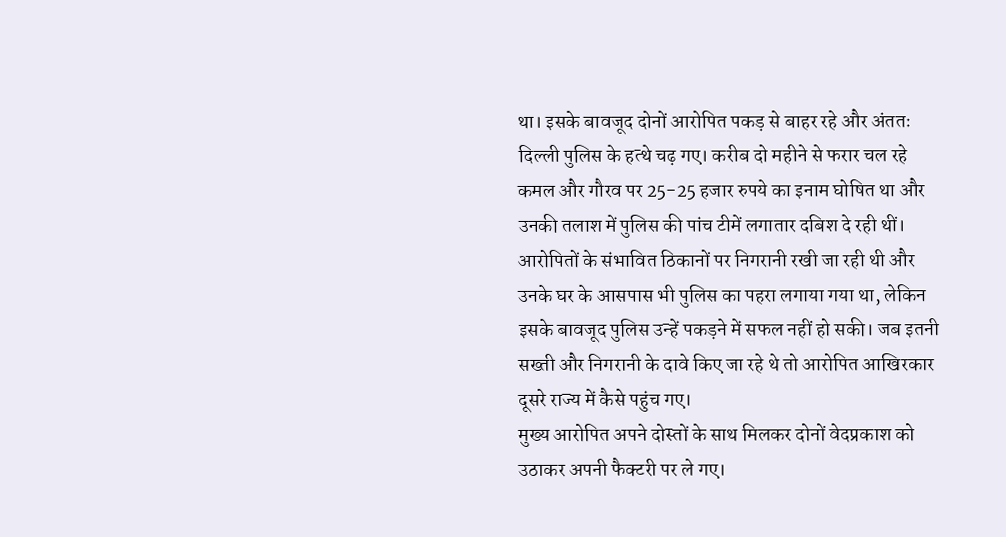था। इसके बावजूद दोनों आरोपित पकड़ से बाहर रहे और अंततः दिल्ली पुलिस के हत्थे चढ़ गए। करीब दो महीने से फरार चल रहे कमल और गौरव पर 25-25 हजार रुपये का इनाम घोषित था और उनकी तलाश में पुलिस की पांच टीमें लगातार दबिश दे रही थीं। आरोपितों के संभावित ठिकानों पर निगरानी रखी जा रही थी और उनके घर के आसपास भी पुलिस का पहरा लगाया गया था, लेकिन इसके बावजूद पुलिस उन्हें पकड़ने में सफल नहीं हो सकी। जब इतनी सख्ती और निगरानी के दावे किए जा रहे थे तो आरोपित आखिरकार दूसरे राज्य में कैसे पहुंच गए।
मुख्य आरोपित अपने दोस्तों के साथ मिलकर दोनों वेदप्रकाश को उठाकर अपनी फैक्टरी पर ले गए।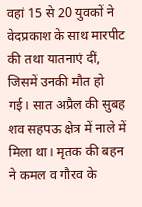वहां 15 से 20 युवकों ने वेदप्रकाश के साथ मारपीट की तथा यातनाएं दीं, जिसमें उनकी मौत हो गई। सात अप्रैल की सुबह शव सहपऊ क्षेत्र में नाले में मिला था। मृतक की बहन ने कमल व गौरव के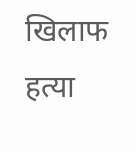खिलाफ हत्या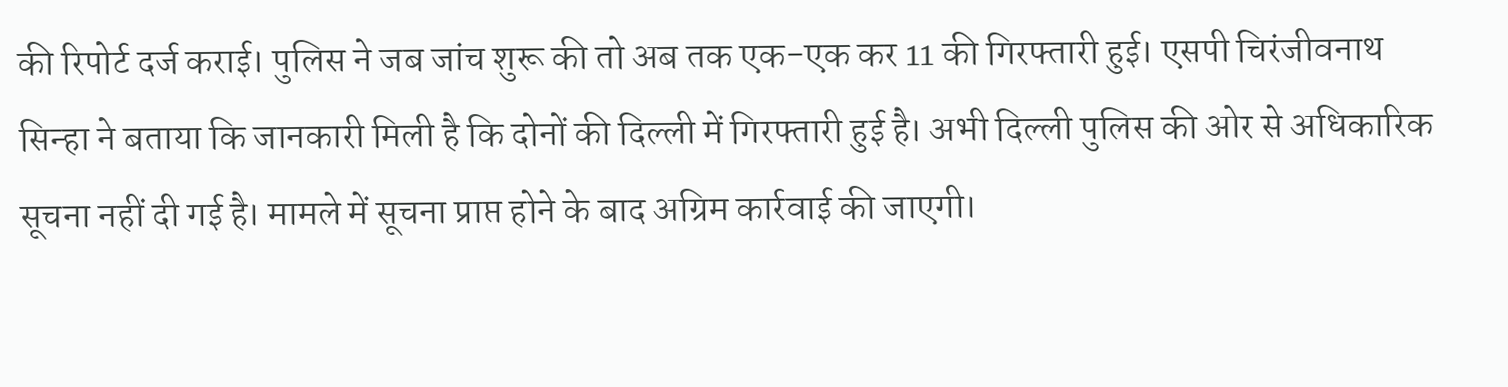की रिपोर्ट दर्ज कराई। पुलिस ने जब जांच शुरू की तो अब तक एक-एक कर 11 की गिरफ्तारी हुई। एसपी चिरंजीवनाथ सिन्हा ने बताया कि जानकारी मिली है कि दोनों की दिल्ली में गिरफ्तारी हुई है। अभी दिल्ली पुलिस की ओर से अधिकारिक सूचना नहीं दी गई है। मामले में सूचना प्राप्त होने के बाद अग्रिम कार्रवाई की जाएगी।